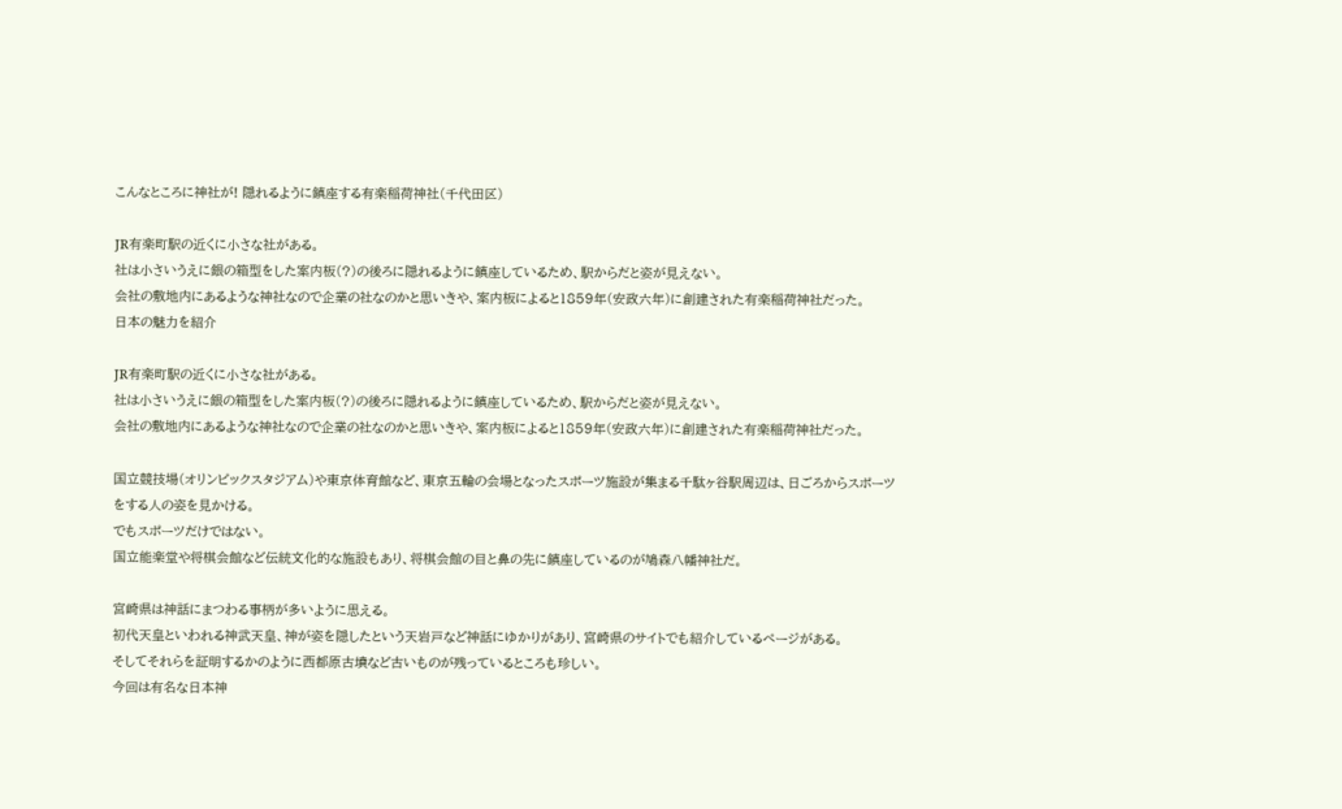こんなところに神社が! 隠れるように鎮座する有楽稲荷神社(千代田区)

JR有楽町駅の近くに小さな社がある。
社は小さいうえに銀の箱型をした案内板(?)の後ろに隠れるように鎮座しているため、駅からだと姿が見えない。
会社の敷地内にあるような神社なので企業の社なのかと思いきや、案内板によると1859年(安政六年)に創建された有楽稲荷神社だった。
日本の魅力を紹介

JR有楽町駅の近くに小さな社がある。
社は小さいうえに銀の箱型をした案内板(?)の後ろに隠れるように鎮座しているため、駅からだと姿が見えない。
会社の敷地内にあるような神社なので企業の社なのかと思いきや、案内板によると1859年(安政六年)に創建された有楽稲荷神社だった。

国立競技場(オリンピックスタジアム)や東京体育館など、東京五輪の会場となったスポーツ施設が集まる千駄ヶ谷駅周辺は、日ごろからスポーツをする人の姿を見かける。
でもスポーツだけではない。
国立能楽堂や将棋会館など伝統文化的な施設もあり、将棋会館の目と鼻の先に鎮座しているのが鳩森八幡神社だ。

宮崎県は神話にまつわる事柄が多いように思える。
初代天皇といわれる神武天皇、神が姿を隠したという天岩戸など神話にゆかりがあり、宮崎県のサイトでも紹介しているページがある。
そしてそれらを証明するかのように西都原古墳など古いものが残っているところも珍しい。
今回は有名な日本神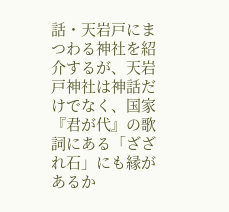話・天岩戸にまつわる神社を紹介するが、天岩戸神社は神話だけでなく、国家『君が代』の歌詞にある「ざざれ石」にも縁があるか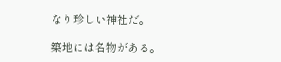なり珍しい神社だ。

築地には名物がある。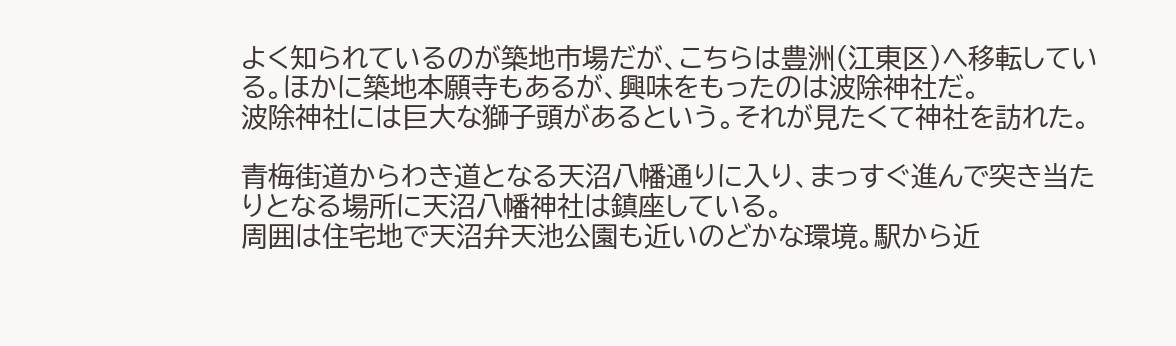よく知られているのが築地市場だが、こちらは豊洲(江東区)へ移転している。ほかに築地本願寺もあるが、興味をもったのは波除神社だ。
波除神社には巨大な獅子頭があるという。それが見たくて神社を訪れた。

青梅街道からわき道となる天沼八幡通りに入り、まっすぐ進んで突き当たりとなる場所に天沼八幡神社は鎮座している。
周囲は住宅地で天沼弁天池公園も近いのどかな環境。駅から近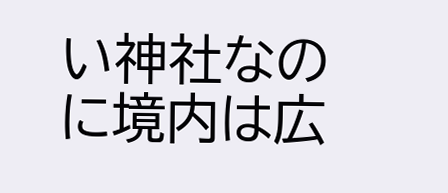い神社なのに境内は広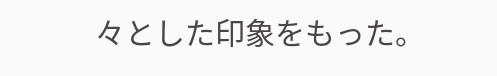々とした印象をもった。